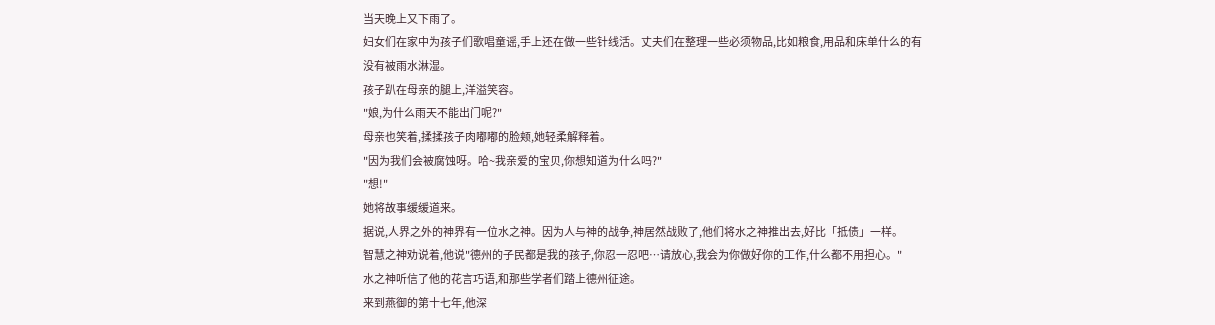当天晚上又下雨了。
妇女们在家中为孩子们歌唱童谣,手上还在做一些针线活。丈夫们在整理一些必须物品,比如粮食,用品和床单什么的有没有被雨水淋湿。
孩子趴在母亲的腿上,洋溢笑容。
"娘,为什么雨天不能出门呢?"
母亲也笑着,揉揉孩子肉嘟嘟的脸颊,她轻柔解释着。
"因为我们会被腐蚀呀。哈~我亲爱的宝贝,你想知道为什么吗?"
"想!"
她将故事缓缓道来。
据说,人界之外的神界有一位水之神。因为人与神的战争,神居然战败了,他们将水之神推出去,好比「抵债」一样。
智慧之神劝说着,他说"德州的子民都是我的孩子,你忍一忍吧…请放心,我会为你做好你的工作,什么都不用担心。"
水之神听信了他的花言巧语,和那些学者们踏上德州征途。
来到燕御的第十七年,他深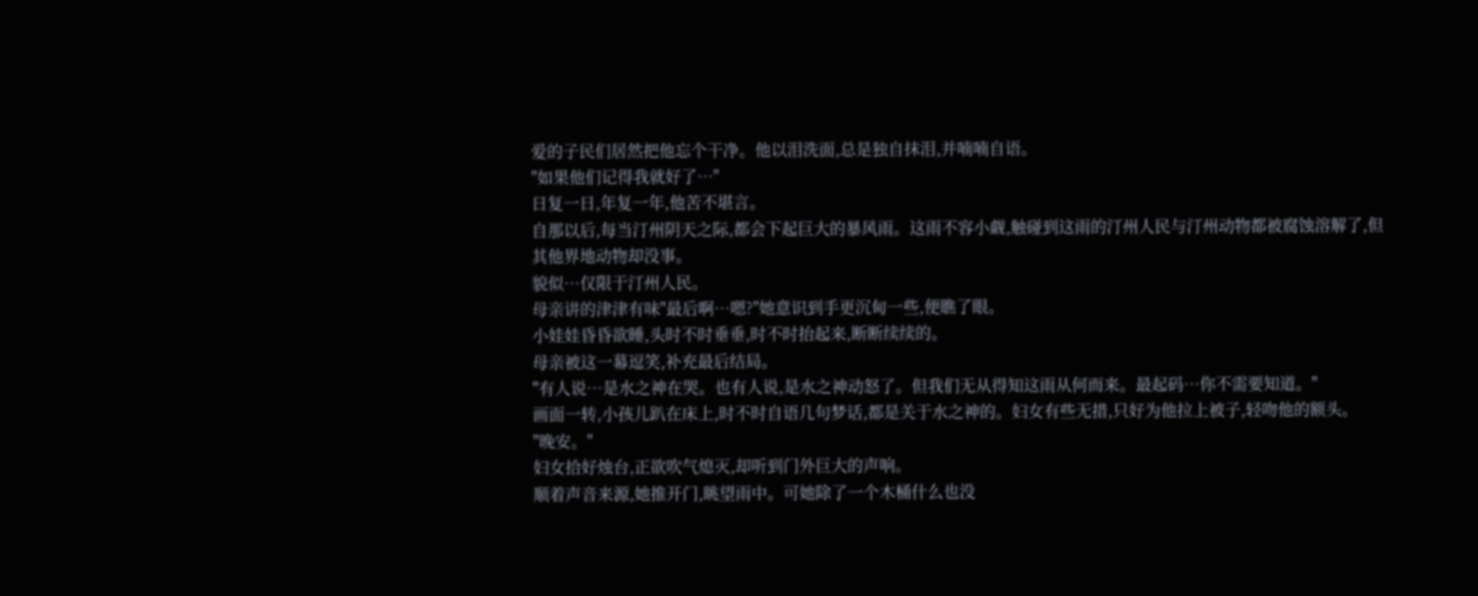爱的子民们居然把他忘个干净。他以泪洗面,总是独自抹泪,并喃喃自语。
"如果他们记得我就好了…"
日复一日,年复一年,他苦不堪言。
自那以后,每当汀州阴天之际,都会下起巨大的暴风雨。这雨不容小觑,触碰到这雨的汀州人民与汀州动物都被腐蚀溶解了,但其他界地动物却没事。
貌似…仅限于汀州人民。
母亲讲的津津有味"最后啊…嗯?"她意识到手更沉甸一些,便瞧了眼。
小娃娃昏昏欲睡,头时不时垂垂,时不时抬起来,断断续续的。
母亲被这一幕逗笑,补充最后结局。
"有人说…是水之神在哭。也有人说,是水之神动怒了。但我们无从得知这雨从何而来。最起码…你不需要知道。"
画面一转,小孩儿趴在床上,时不时自语几句梦话,都是关于水之神的。妇女有些无措,只好为他拉上被子,轻吻他的额头。
"晚安。"
妇女拾好烛台,正欲吹气熄灭,却听到门外巨大的声响。
顺着声音来源,她推开门,眺望雨中。可她除了一个木桶什么也没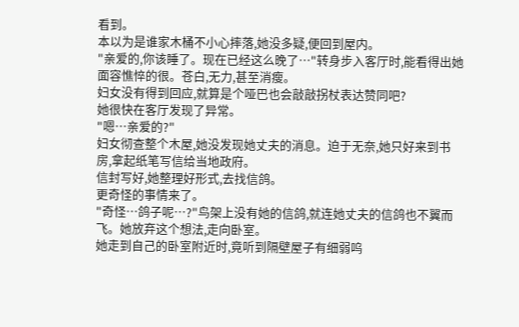看到。
本以为是谁家木桶不小心摔落,她没多疑,便回到屋内。
"亲爱的,你该睡了。现在已经这么晚了…"转身步入客厅时,能看得出她面容憔悴的很。苍白,无力,甚至消瘦。
妇女没有得到回应,就算是个哑巴也会敲敲拐杖表达赞同吧?
她很快在客厅发现了异常。
"嗯…亲爱的?"
妇女彻查整个木屋,她没发现她丈夫的消息。迫于无奈,她只好来到书房,拿起纸笔写信给当地政府。
信封写好,她整理好形式,去找信鸽。
更奇怪的事情来了。
"奇怪…鸽子呢…?"鸟架上没有她的信鸽,就连她丈夫的信鸽也不翼而飞。她放弃这个想法,走向卧室。
她走到自己的卧室附近时,竟听到隔壁屋子有细弱呜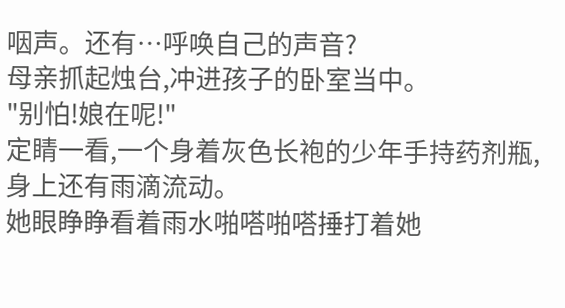咽声。还有…呼唤自己的声音?
母亲抓起烛台,冲进孩子的卧室当中。
"别怕!娘在呢!"
定睛一看,一个身着灰色长袍的少年手持药剂瓶,身上还有雨滴流动。
她眼睁睁看着雨水啪嗒啪嗒捶打着她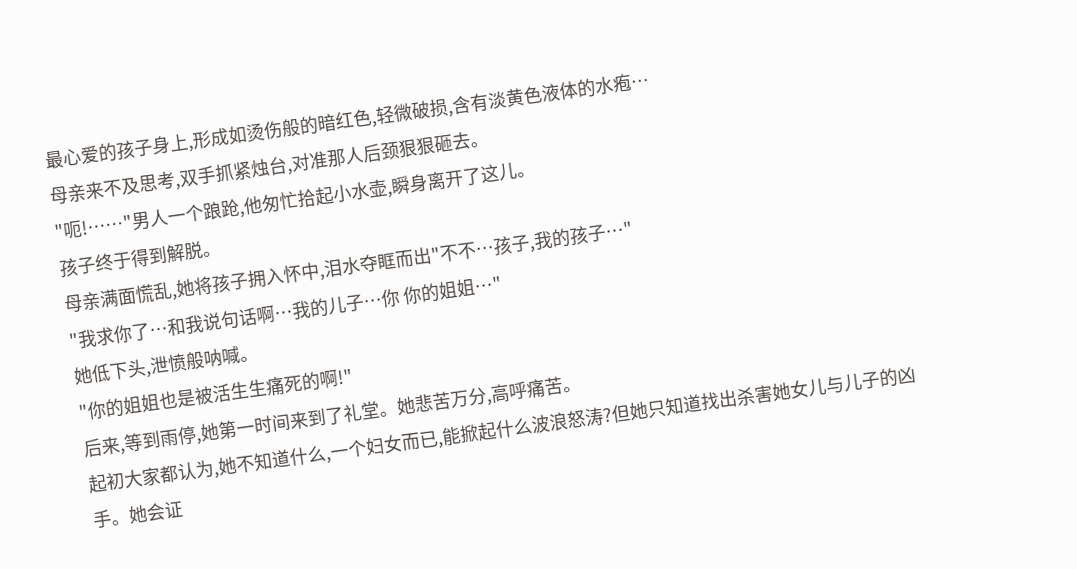最心爱的孩子身上,形成如烫伤般的暗红色,轻微破损,含有淡黄色液体的水疱…
母亲来不及思考,双手抓紧烛台,对准那人后颈狠狠砸去。
"呃!……"男人一个踉跄,他匆忙拾起小水壶,瞬身离开了这儿。
孩子终于得到解脱。
母亲满面慌乱,她将孩子拥入怀中,泪水夺眶而出"不不…孩子,我的孩子…"
"我求你了…和我说句话啊…我的儿子…你 你的姐姐…"
她低下头,泄愤般呐喊。
"你的姐姐也是被活生生痛死的啊!"
后来,等到雨停,她第一时间来到了礼堂。她悲苦万分,高呼痛苦。
起初大家都认为,她不知道什么,一个妇女而已,能掀起什么波浪怒涛?但她只知道找出杀害她女儿与儿子的凶手。她会证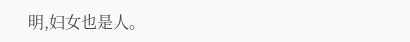明,妇女也是人。